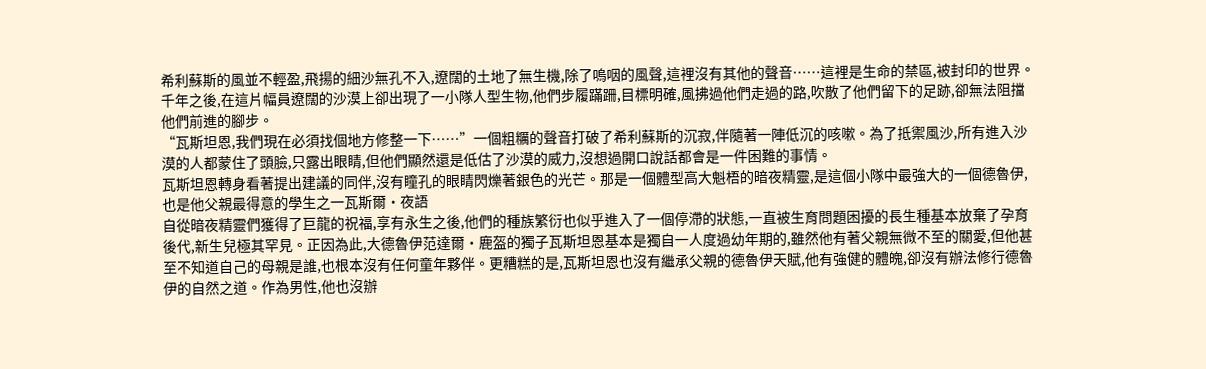希利蘇斯的風並不輕盈,飛揚的細沙無孔不入,遼闊的土地了無生機,除了嗚咽的風聲,這裡沒有其他的聲音……這裡是生命的禁區,被封印的世界。千年之後,在這片幅員遼闊的沙漠上卻出現了一小隊人型生物,他們步履蹣跚,目標明確,風拂過他們走過的路,吹散了他們留下的足跡,卻無法阻擋他們前進的腳步。
“瓦斯坦恩,我們現在必須找個地方修整一下……”一個粗糲的聲音打破了希利蘇斯的沉寂,伴隨著一陣低沉的咳嗽。為了抵禦風沙,所有進入沙漠的人都蒙住了頭臉,只露出眼睛,但他們顯然還是低估了沙漠的威力,沒想過開口說話都會是一件困難的事情。
瓦斯坦恩轉身看著提出建議的同伴,沒有瞳孔的眼睛閃爍著銀色的光芒。那是一個體型高大魁梧的暗夜精靈,是這個小隊中最強大的一個德魯伊,也是他父親最得意的學生之一瓦斯爾·夜語
自從暗夜精靈們獲得了巨龍的祝福,享有永生之後,他們的種族繁衍也似乎進入了一個停滯的狀態,一直被生育問題困擾的長生種基本放棄了孕育後代,新生兒極其罕見。正因為此,大德魯伊范達爾·鹿盔的獨子瓦斯坦恩基本是獨自一人度過幼年期的,雖然他有著父親無微不至的關愛,但他甚至不知道自己的母親是誰,也根本沒有任何童年夥伴。更糟糕的是,瓦斯坦恩也沒有繼承父親的德魯伊天賦,他有強健的體魄,卻沒有辦法修行德魯伊的自然之道。作為男性,他也沒辦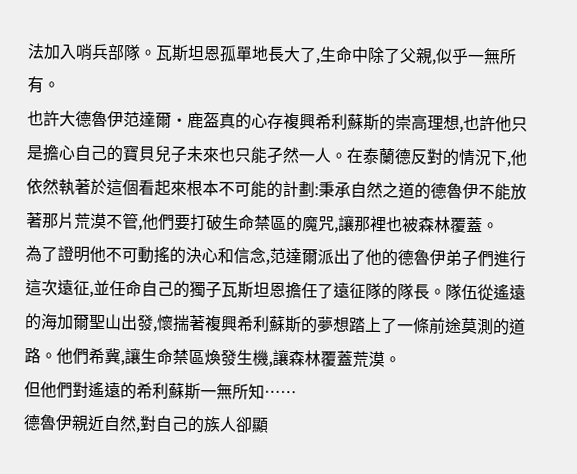法加入哨兵部隊。瓦斯坦恩孤單地長大了,生命中除了父親,似乎一無所有。
也許大德魯伊范達爾·鹿盔真的心存複興希利蘇斯的崇高理想,也許他只是擔心自己的寶貝兒子未來也只能孑然一人。在泰蘭德反對的情況下,他依然執著於這個看起來根本不可能的計劃:秉承自然之道的德魯伊不能放著那片荒漠不管,他們要打破生命禁區的魔咒,讓那裡也被森林覆蓋。
為了證明他不可動搖的決心和信念,范達爾派出了他的德魯伊弟子們進行這次遠征,並任命自己的獨子瓦斯坦恩擔任了遠征隊的隊長。隊伍從遙遠的海加爾聖山出發,懷揣著複興希利蘇斯的夢想踏上了一條前途莫測的道路。他們希冀,讓生命禁區煥發生機,讓森林覆蓋荒漠。
但他們對遙遠的希利蘇斯一無所知……
德魯伊親近自然,對自己的族人卻顯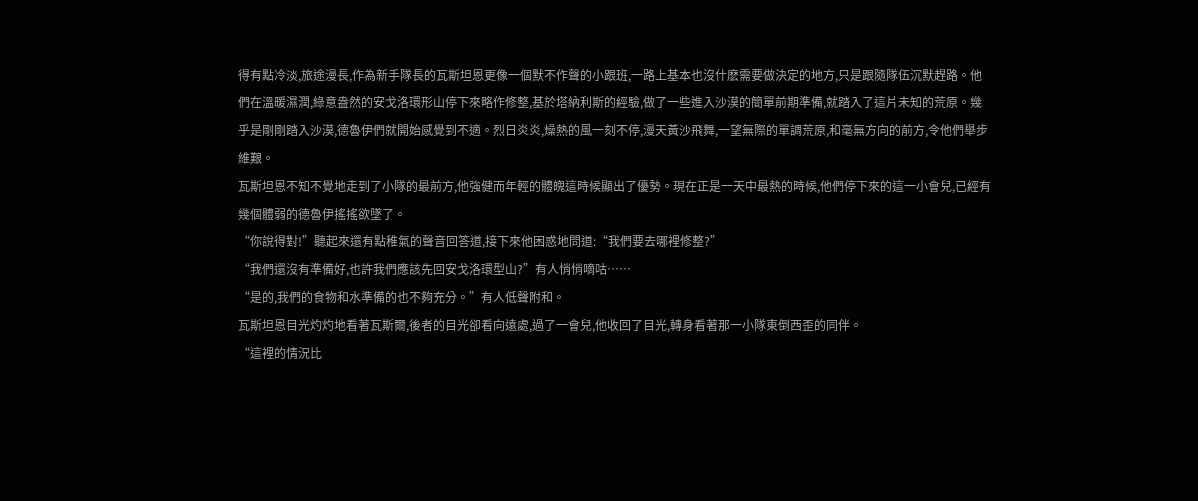得有點冷淡,旅途漫長,作為新手隊長的瓦斯坦恩更像一個默不作聲的小跟班,一路上基本也沒什麽需要做決定的地方,只是跟隨隊伍沉默趕路。他們在溫暖濕潤,綠意盎然的安戈洛環形山停下來略作修整,基於塔納利斯的經驗,做了一些進入沙漠的簡單前期準備,就踏入了這片未知的荒原。幾乎是剛剛踏入沙漠,德魯伊們就開始感覺到不適。烈日炎炎,燥熱的風一刻不停,漫天黃沙飛舞,一望無際的單調荒原,和毫無方向的前方,令他們舉步維艱。
瓦斯坦恩不知不覺地走到了小隊的最前方,他強健而年輕的體魄這時候顯出了優勢。現在正是一天中最熱的時候,他們停下來的這一小會兒,已經有幾個體弱的德魯伊搖搖欲墜了。
“你說得對!”聽起來還有點稚氣的聲音回答道,接下來他困惑地問道:“我們要去哪裡修整?”
“我們還沒有準備好,也許我們應該先回安戈洛環型山?”有人悄悄嘀咕……
“是的,我們的食物和水準備的也不夠充分。”有人低聲附和。
瓦斯坦恩目光灼灼地看著瓦斯爾,後者的目光卻看向遠處,過了一會兒,他收回了目光,轉身看著那一小隊東倒西歪的同伴。
“這裡的情況比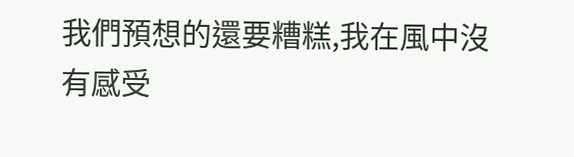我們預想的還要糟糕,我在風中沒有感受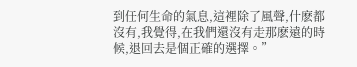到任何生命的氣息,這裡除了風聲,什麽都沒有,我覺得,在我們還沒有走那麽遠的時候,退回去是個正確的選擇。”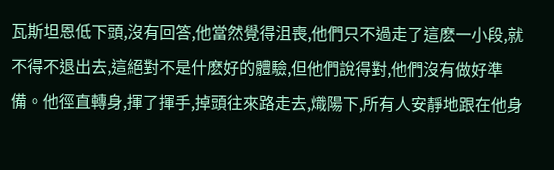瓦斯坦恩低下頭,沒有回答,他當然覺得沮喪,他們只不過走了這麽一小段,就不得不退出去,這絕對不是什麽好的體驗,但他們說得對,他們沒有做好準備。他徑直轉身,揮了揮手,掉頭往來路走去,熾陽下,所有人安靜地跟在他身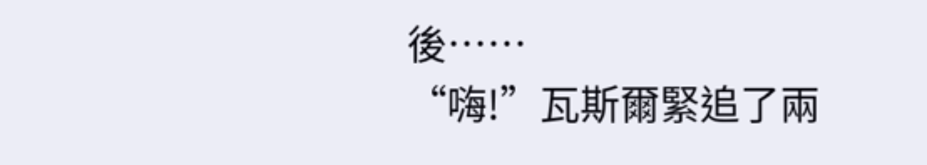後……
“嗨!”瓦斯爾緊追了兩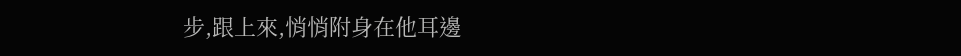步,跟上來,悄悄附身在他耳邊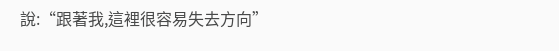說:“跟著我,這裡很容易失去方向”